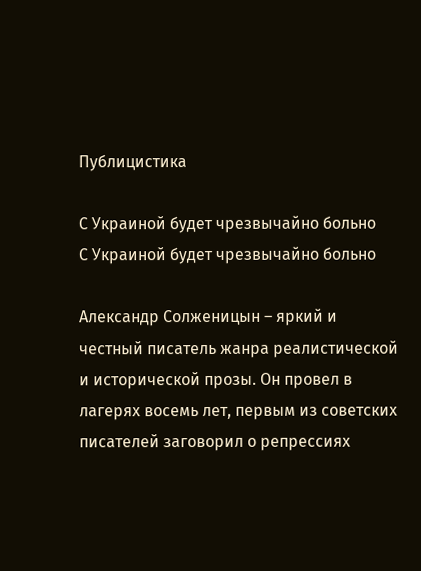Публицистика

С Украиной будет чрезвычайно больно
С Украиной будет чрезвычайно больно

Александр Солженицын – яркий и честный писатель жанра реалистической и исторической прозы. Он провел в лагерях восемь лет, первым из советских писателей заговорил о репрессиях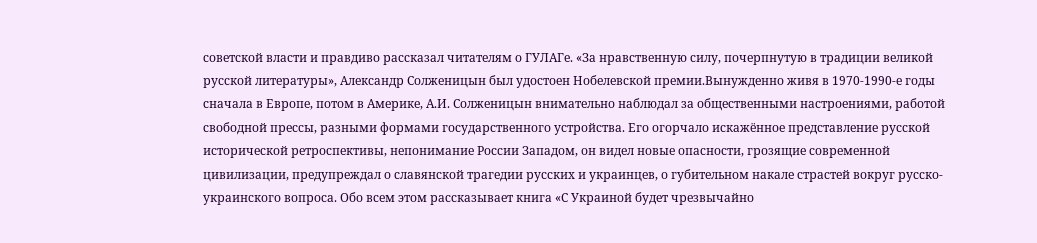советской власти и правдиво рассказал читателям о ГУЛАГе. «За нравственную силу, почерпнутую в традиции великой русской литературы», Александр Солженицын был удостоен Нобелевской премии.Вынужденно живя в 1970-1990-е годы сначала в Европе, потом в Америке, А.И. Солженицын внимательно наблюдал за общественными настроениями, работой свободной прессы, разными формами государственного устройства. Его огорчало искажённое представление русской исторической ретроспективы, непонимание России Западом, он видел новые опасности, грозящие современной цивилизации, предупреждал о славянской трагедии русских и украинцев, о губительном накале страстей вокруг русско-украинского вопроса. Обо всем этом рассказывает книга «С Украиной будет чрезвычайно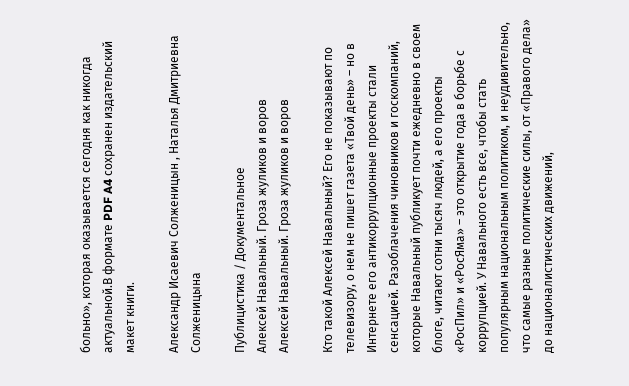больно», которая оказывается сегодня как никогда актуальной.В формате PDF A4 сохранен издательский макет книги.

Александр Исаевич Солженицын , Наталья Дмитриевна Солженицына

Публицистика / Документальное
Алексей Навальный. Гроза жуликов и воров
Алексей Навальный. Гроза жуликов и воров

Кто такой Алексей Навальный? Его не показывают по телевизору, о нем не пишет газета «Твой день» – но в Интернете его антикоррупционные проекты стали сенсацией. Разоблачения чиновников и госкомпаний, которые Навальный публикует почти ежедневно в своем блоге, читают сотни тысяч людей, а его проекты «РосПил» и «РосЯма» – это открытие года в борьбе с коррупцией. У Навального есть все, чтобы стать популярным национальным политиком, и неудивительно, что самые разные политические силы, от «Правого дела» до националистических движений,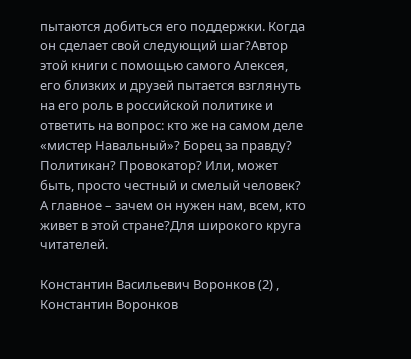пытаются добиться его поддержки. Когда он сделает свой следующий шаг?Автор этой книги с помощью самого Алексея, его близких и друзей пытается взглянуть на его роль в российской политике и ответить на вопрос: кто же на самом деле «мистер Навальный»? Борец за правду? Политикан? Провокатор? Или, может быть, просто честный и смелый человек? А главное – зачем он нужен нам, всем, кто живет в этой стране?Для широкого круга читателей.

Константин Васильевич Воронков (2) , Константин Воронков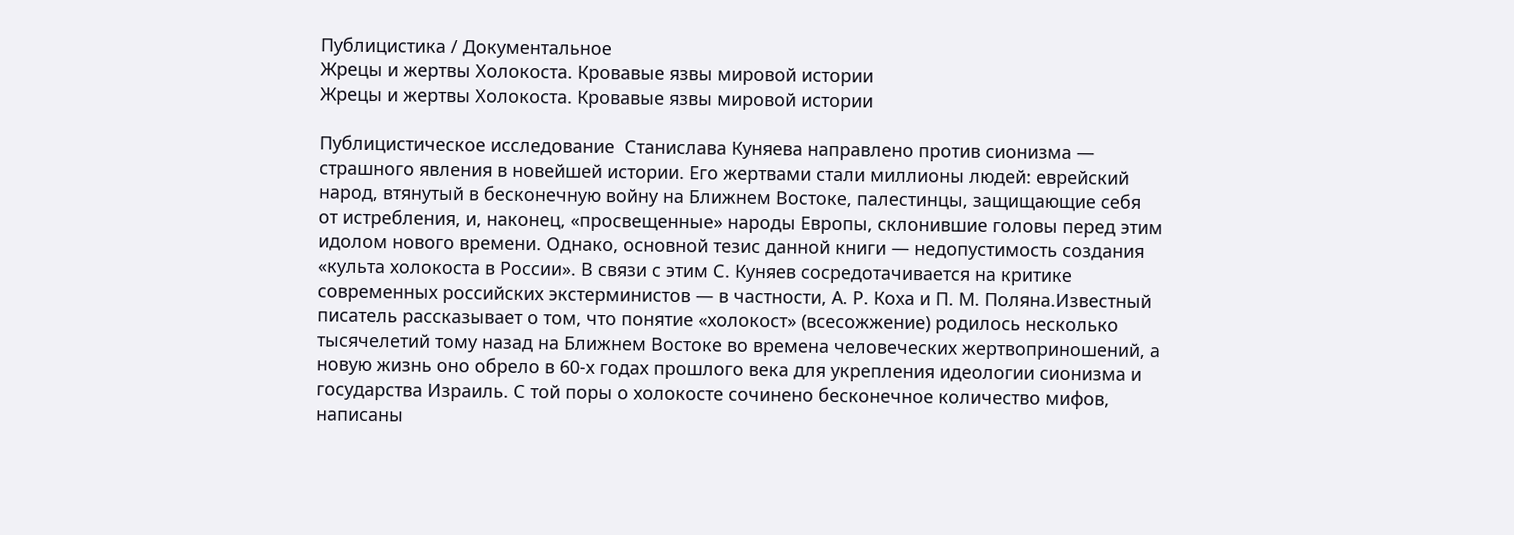Публицистика / Документальное
Жрецы и жертвы Холокоста. Кровавые язвы мировой истории
Жрецы и жертвы Холокоста. Кровавые язвы мировой истории

Публицистическое исследование  Станислава Куняева направлено против сионизма — страшного явления в новейшей истории. Его жертвами стали миллионы людей: еврейский народ, втянутый в бесконечную войну на Ближнем Востоке, палестинцы, защищающие себя от истребления, и, наконец, «просвещенные» народы Европы, склонившие головы перед этим идолом нового времени. Однако, основной тезис данной книги — недопустимость создания «культа холокоста в России». В связи с этим С. Куняев сосредотачивается на критике современных российских экстерминистов — в частности, А. Р. Коха и П. М. Поляна.Известный писатель рассказывает о том, что понятие «холокост» (всесожжение) родилось несколько тысячелетий тому назад на Ближнем Востоке во времена человеческих жертвоприношений, а новую жизнь оно обрело в 60-х годах прошлого века для укрепления идеологии сионизма и государства Израиль. С той поры о холокосте сочинено бесконечное количество мифов, написаны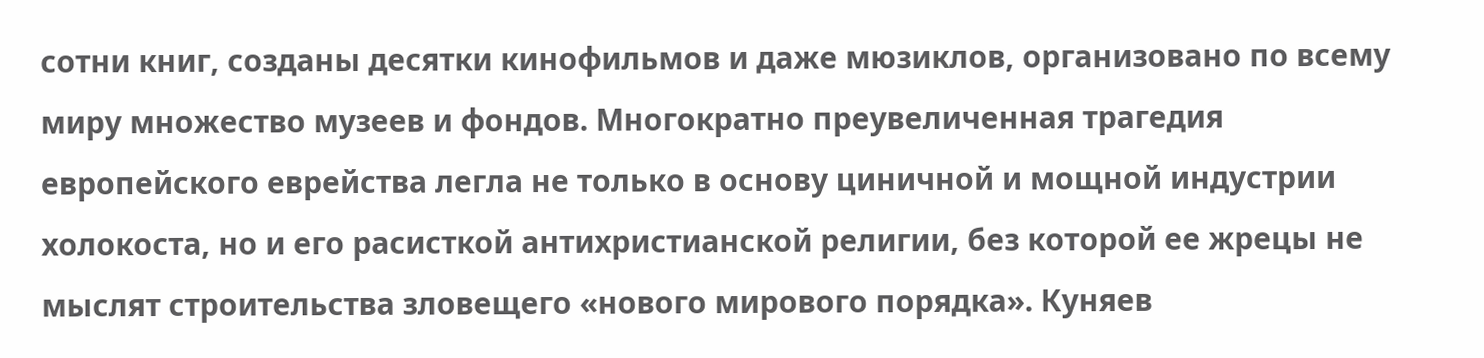сотни книг, созданы десятки кинофильмов и даже мюзиклов, организовано по всему миру множество музеев и фондов. Многократно преувеличенная трагедия европейского еврейства легла не только в основу циничной и мощной индустрии холокоста, но и его расисткой антихристианской религии, без которой ее жрецы не мыслят строительства зловещего «нового мирового порядка». Куняев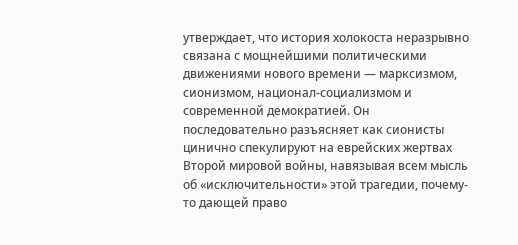утверждает, что история холокоста неразрывно связана с мощнейшими политическими движениями нового времени — марксизмом, сионизмом, национал-социализмом и современной демократией. Он последовательно разъясняет как сионисты цинично спекулируют на еврейских жертвах Второй мировой войны, навязывая всем мысль об «исключительности» этой трагедии, почему-то дающей право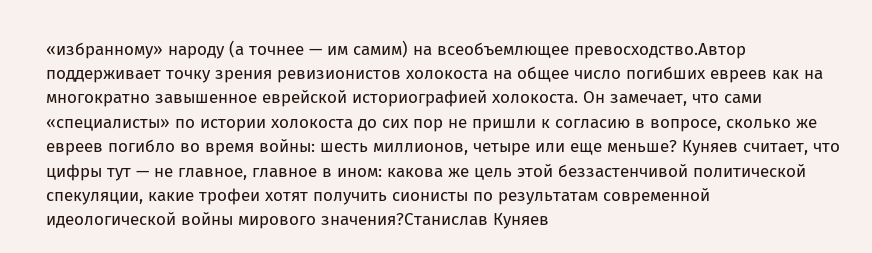«избранному» народу (а точнее — им самим) на всеобъемлющее превосходство.Автор поддерживает точку зрения ревизионистов холокоста на общее число погибших евреев как на многократно завышенное еврейской историографией холокоста. Он замечает, что сами «специалисты» по истории холокоста до сих пор не пришли к согласию в вопросе, сколько же евреев погибло во время войны: шесть миллионов, четыре или еще меньше? Куняев считает, что цифры тут — не главное, главное в ином: какова же цель этой беззастенчивой политической спекуляции, какие трофеи хотят получить сионисты по результатам современной идеологической войны мирового значения?Станислав Куняев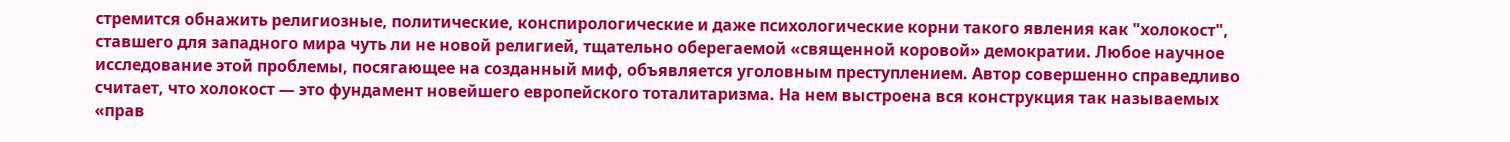стремится обнажить религиозные, политические, конспирологические и даже психологические корни такого явления как "холокост", ставшего для западного мира чуть ли не новой религией, тщательно оберегаемой «священной коровой» демократии. Любое научное исследование этой проблемы, посягающее на созданный миф, объявляется уголовным преступлением. Автор совершенно справедливо считает, что холокост — это фундамент новейшего европейского тоталитаризма. На нем выстроена вся конструкция так называемых «прав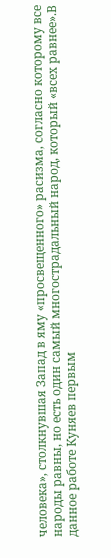человека», столкнувшая Запад в яму «просвещенного» расизма, согласно которому все народы равны, но есть один самый многострадальный народ, который «всех равнее».В данное работе Куняев первым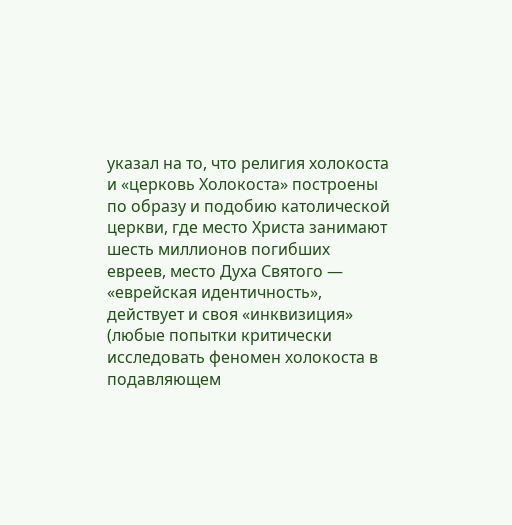указал на то, что религия холокоста и «церковь Холокоста» построены по образу и подобию католической церкви, где место Христа занимают шесть миллионов погибших евреев, место Духа Святого — «еврейская идентичность», действует и своя «инквизиция» (любые попытки критически исследовать феномен холокоста в подавляющем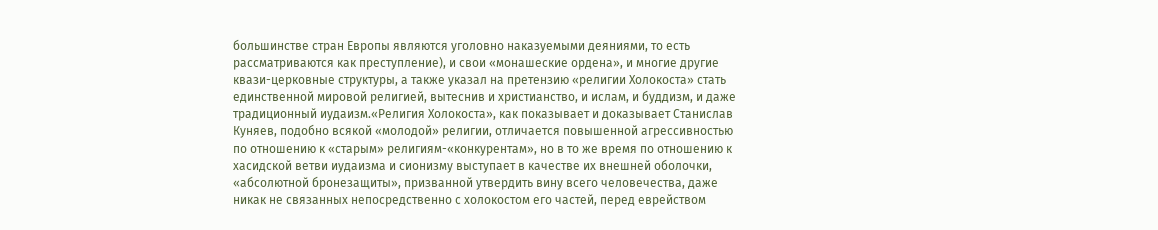большинстве стран Европы являются уголовно наказуемыми деяниями, то есть рассматриваются как преступление), и свои «монашеские ордена», и многие другие квази-церковные структуры, а также указал на претензию «религии Холокоста» стать единственной мировой религией, вытеснив и христианство, и ислам, и буддизм, и даже традиционный иудаизм.«Религия Холокоста», как показывает и доказывает Станислав Куняев, подобно всякой «молодой» религии, отличается повышенной агрессивностью по отношению к «старым» религиям-«конкурентам», но в то же время по отношению к хасидской ветви иудаизма и сионизму выступает в качестве их внешней оболочки, «абсолютной бронезащиты», призванной утвердить вину всего человечества, даже никак не связанных непосредственно с холокостом его частей, перед еврейством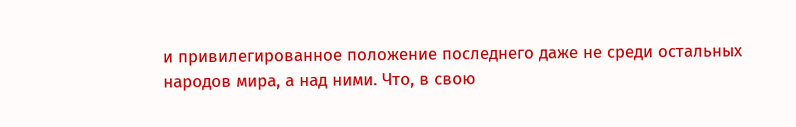и привилегированное положение последнего даже не среди остальных народов мира, а над ними. Что, в свою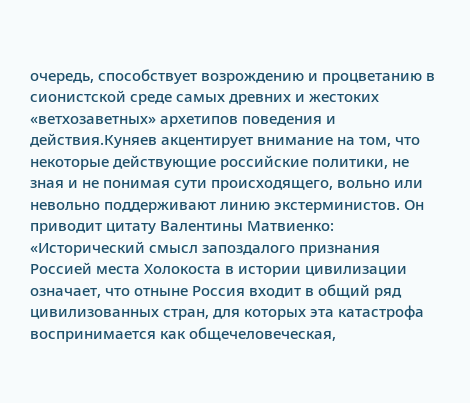очередь, способствует возрождению и процветанию в сионистской среде самых древних и жестоких «ветхозаветных» архетипов поведения и действия.Куняев акцентирует внимание на том, что некоторые действующие российские политики, не зная и не понимая сути происходящего, вольно или невольно поддерживают линию экстерминистов. Он приводит цитату Валентины Матвиенко: «Исторический смысл запоздалого признания Россией места Холокоста в истории цивилизации означает, что отныне Россия входит в общий ряд цивилизованных стран, для которых эта катастрофа воспринимается как общечеловеческая,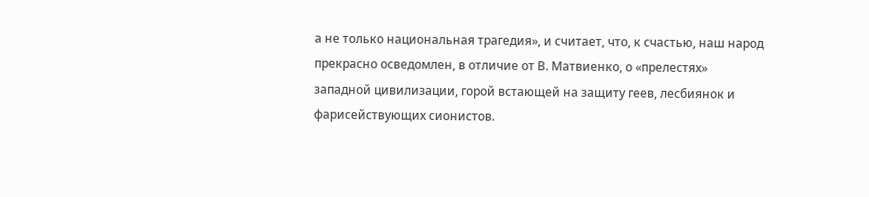а не только национальная трагедия», и считает, что, к счастью, наш народ прекрасно осведомлен, в отличие от В. Матвиенко, о «прелестях» западной цивилизации, горой встающей на защиту геев, лесбиянок и фарисействующих сионистов.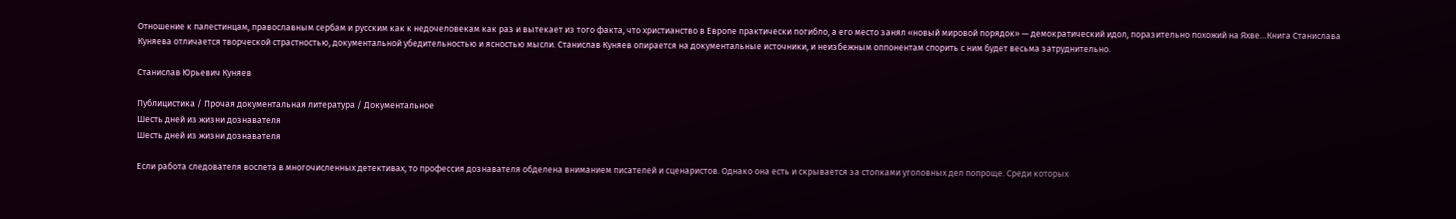Отношение к палестинцам, православным сербам и русским как к недочеловекам как раз и вытекает из того факта, что христианство в Европе практически погибло, а его место занял «новый мировой порядок» — демократический идол, поразительно похожий на Яхве…Книга Станислава Куняева отличается творческой страстностью, документальной убедительностью и ясностью мысли. Станислав Куняев опирается на документальные источники, и неизбежным оппонентам спорить с ним будет весьма затруднительно.

Станислав Юрьевич Куняев

Публицистика / Прочая документальная литература / Документальное
Шесть дней из жизни дознавателя
Шесть дней из жизни дознавателя

Если работа следователя воспета в многочисленных детективах, то профессия дознавателя обделена вниманием писателей и сценаристов. Однако она есть и скрывается за стопками уголовных дел попроще. Среди которых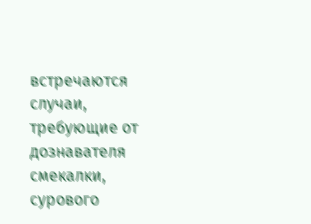встречаются случаи, требующие от дознавателя смекалки, сурового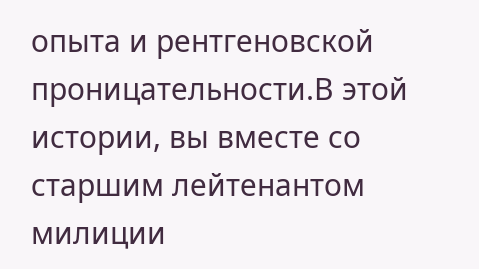опыта и рентгеновской проницательности.В этой истории, вы вместе со старшим лейтенантом милиции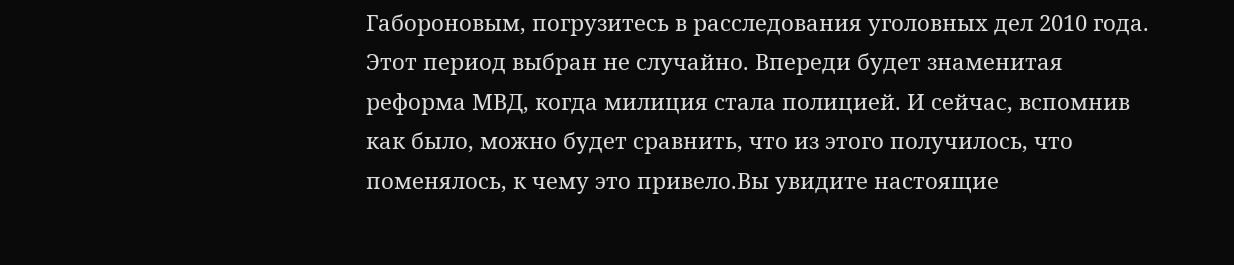Габороновым, погрузитесь в расследования уголовных дел 2010 года. Этот период выбран не случайно. Впереди будет знаменитая реформа МВД, когда милиция стала полицией. И сейчас, вспомнив как было, можно будет сравнить, что из этого получилось, что поменялось, к чему это привело.Вы увидите настоящие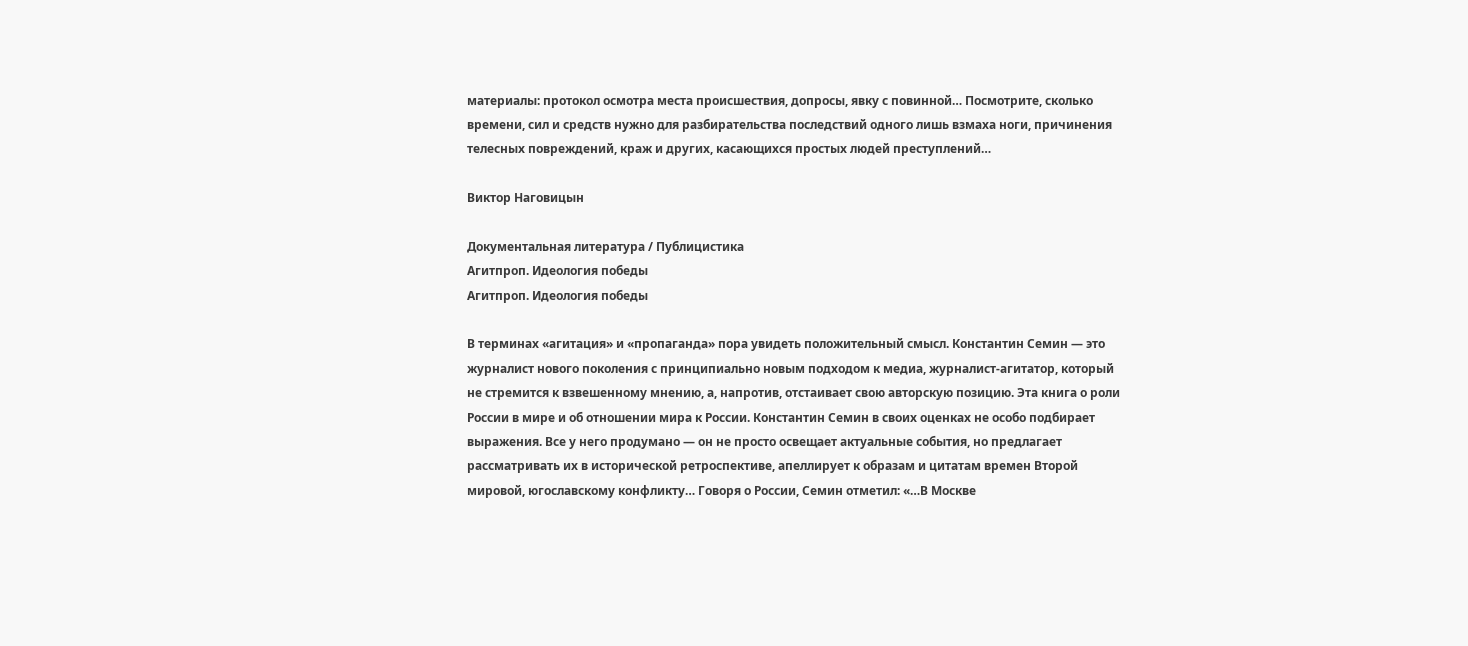материалы: протокол осмотра места происшествия, допросы, явку с повинной… Посмотрите, сколько времени, сил и средств нужно для разбирательства последствий одного лишь взмаха ноги, причинения телесных повреждений, краж и других, касающихся простых людей преступлений…

Виктор Наговицын

Документальная литература / Публицистика
Агитпроп. Идеология победы
Агитпроп. Идеология победы

В терминах «агитация» и «пропаганда» пора увидеть положительный смысл. Константин Семин — это журналист нового поколения с принципиально новым подходом к медиа, журналист-агитатор, который не стремится к взвешенному мнению, а, напротив, отстаивает свою авторскую позицию. Эта книга о роли России в мире и об отношении мира к России. Константин Семин в своих оценках не особо подбирает выражения. Все у него продумано — он не просто освещает актуальные события, но предлагает рассматривать их в исторической ретроспективе, апеллирует к образам и цитатам времен Второй мировой, югославскому конфликту… Говоря о России, Семин отметил: «…В Москве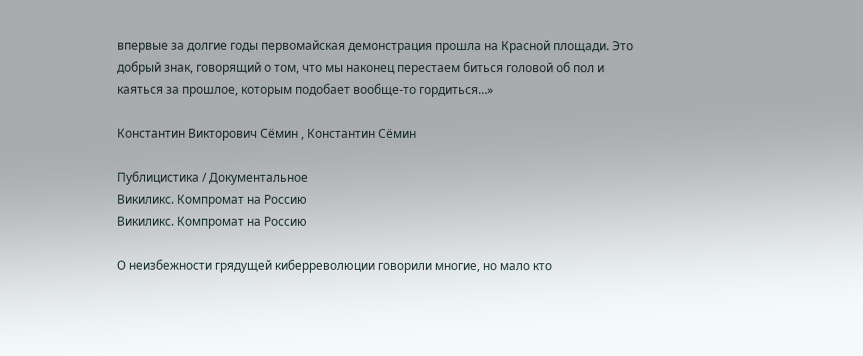впервые за долгие годы первомайская демонстрация прошла на Красной площади. Это добрый знак, говорящий о том, что мы наконец перестаем биться головой об пол и каяться за прошлое, которым подобает вообще-то гордиться…»

Константин Викторович Сёмин , Константин Сёмин

Публицистика / Документальное
Викиликс. Компромат на Россию
Викиликс. Компромат на Россию

О неизбежности грядущей киберреволюции говорили многие, но мало кто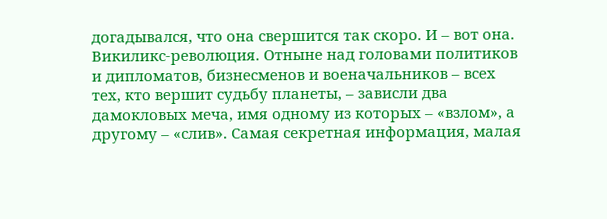догадывался, что она свершится так скоро. И – вот она. Викиликс-революция. Отныне над головами политиков и дипломатов, бизнесменов и военачальников – всех тех, кто вершит судьбу планеты, – зависли два дамокловых меча, имя одному из которых – «взлом», а другому – «слив». Самая секретная информация, малая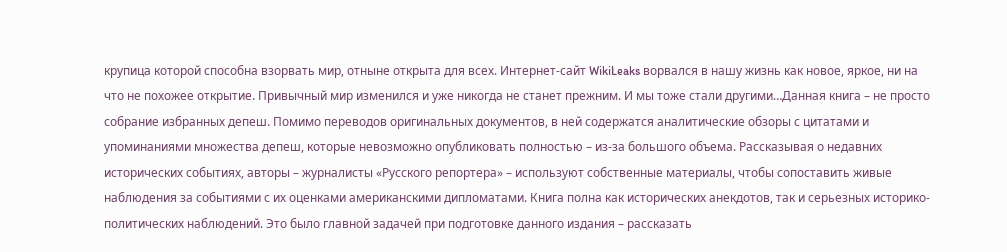крупица которой способна взорвать мир, отныне открыта для всех. Интернет-сайт WikiLeaks ворвался в нашу жизнь как новое, яркое, ни на что не похожее открытие. Привычный мир изменился и уже никогда не станет прежним. И мы тоже стали другими…Данная книга – не просто собрание избранных депеш. Помимо переводов оригинальных документов, в ней содержатся аналитические обзоры с цитатами и упоминаниями множества депеш, которые невозможно опубликовать полностью – из-за большого объема. Рассказывая о недавних исторических событиях, авторы – журналисты «Русского репортера» – используют собственные материалы, чтобы сопоставить живые наблюдения за событиями с их оценками американскими дипломатами. Книга полна как исторических анекдотов, так и серьезных историко-политических наблюдений. Это было главной задачей при подготовке данного издания – рассказать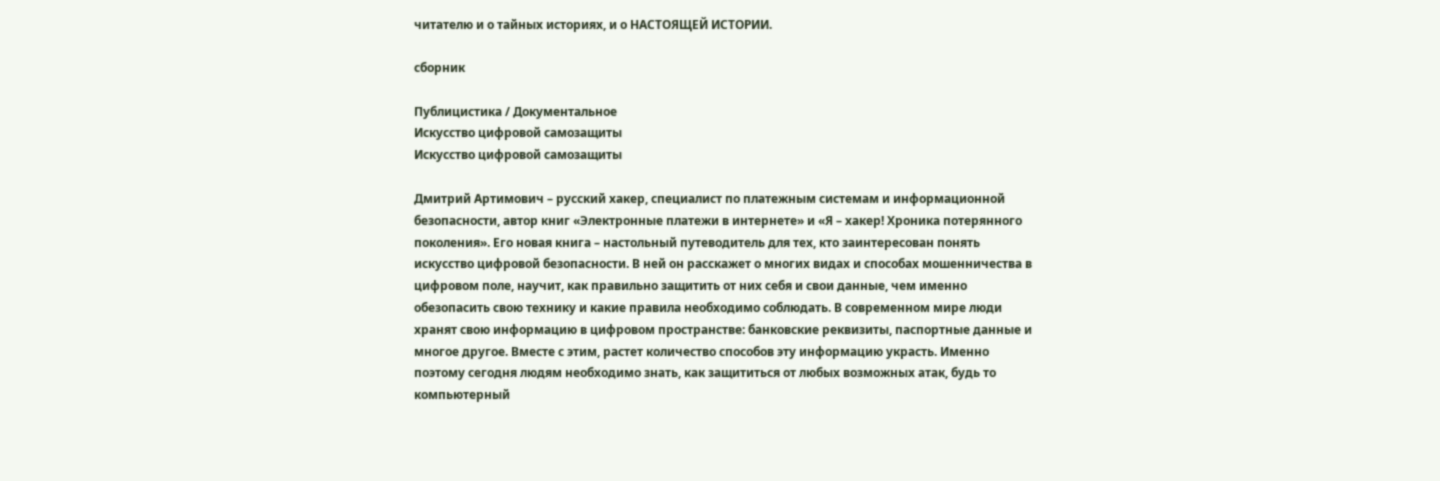читателю и о тайных историях, и о НАСТОЯЩЕЙ ИСТОРИИ.

сборник

Публицистика / Документальное
Искусство цифровой самозащиты
Искусство цифровой самозащиты

Дмитрий Артимович – русский хакер, специалист по платежным системам и информационной безопасности, автор книг «Электронные платежи в интернете» и «Я – хакер! Хроника потерянного поколения». Его новая книга – настольный путеводитель для тех, кто заинтересован понять искусство цифровой безопасности. В ней он расскажет о многих видах и способах мошенничества в цифровом поле, научит, как правильно защитить от них себя и свои данные, чем именно обезопасить свою технику и какие правила необходимо соблюдать. В современном мире люди хранят свою информацию в цифровом пространстве: банковские реквизиты, паспортные данные и многое другое. Вместе с этим, растет количество способов эту информацию украсть. Именно поэтому сегодня людям необходимо знать, как защититься от любых возможных атак, будь то компьютерный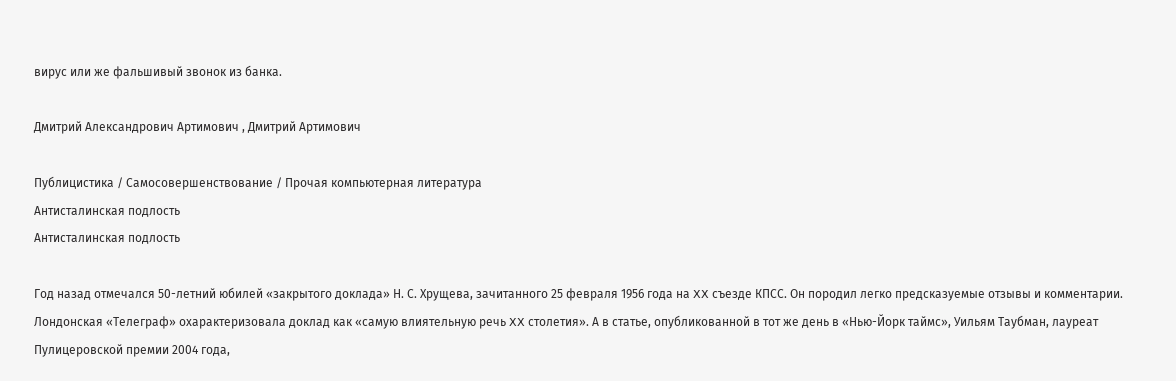вирус или же фальшивый звонок из банка.

Дмитрий Александрович Артимович , Дмитрий Артимович

Публицистика / Самосовершенствование / Прочая компьютерная литература
Антисталинская подлость
Антисталинская подлость

Год назад отмечался 50-летний юбилей «закрытого доклада» Н. С. Хрущева, зачитанного 25 февраля 1956 года на XX съезде КПСС. Он породил легко предсказуемые отзывы и комментарии. Лондонская «Телеграф» охарактеризовала доклад как «самую влиятельную речь XX столетия». А в статье, опубликованной в тот же день в «Нью-Йорк таймс», Уильям Таубман, лауреат Пулицеровской премии 2004 года,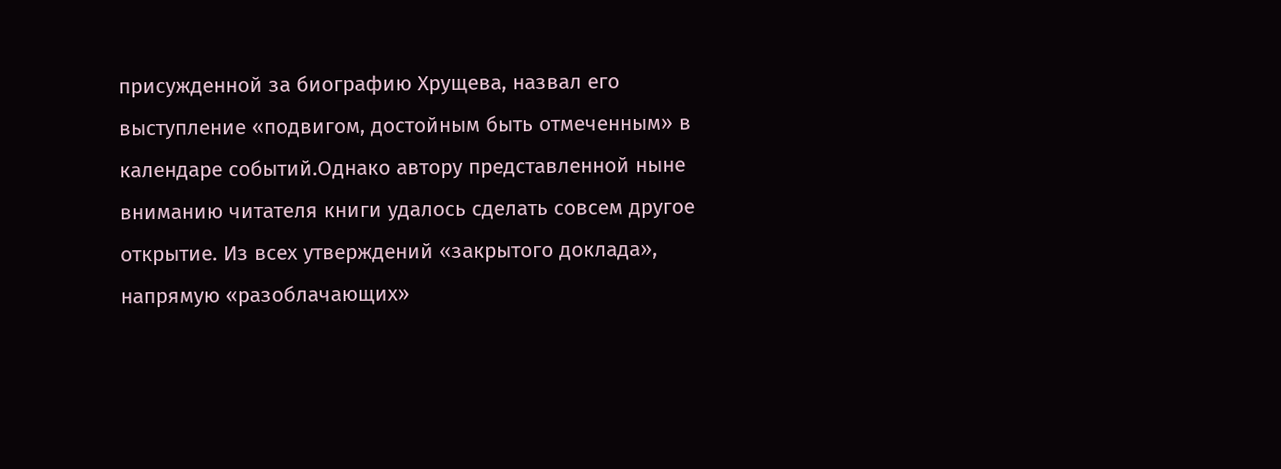присужденной за биографию Хрущева, назвал его выступление «подвигом, достойным быть отмеченным» в календаре событий.Однако автору представленной ныне вниманию читателя книги удалось сделать совсем другое открытие. Из всех утверждений «закрытого доклада», напрямую «разоблачающих»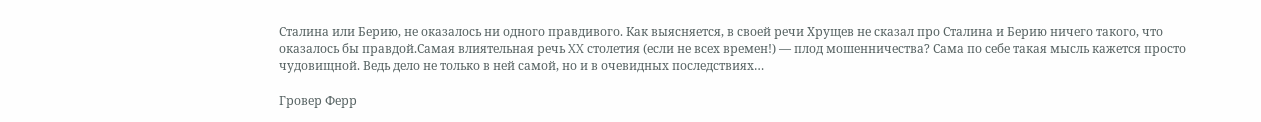Сталина или Берию, не оказалось ни одного правдивого. Как выясняется, в своей речи Хрущев не сказал про Сталина и Берию ничего такого, что оказалось бы правдой.Самая влиятельная речь XX столетия (если не всех времен!) — плод мошенничества? Сама по себе такая мысль кажется просто чудовищной. Ведь дело не только в ней самой, но и в очевидных последствиях…

Гровер Ферр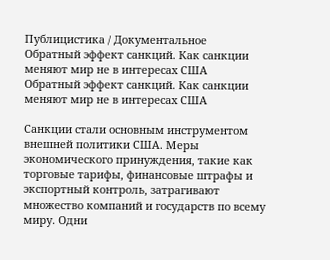Публицистика / Документальное
Обратный эффект санкций. Как санкции меняют мир не в интересах США
Обратный эффект санкций. Как санкции меняют мир не в интересах США

Санкции стали основным инструментом внешней политики США. Меры экономического принуждения, такие как торговые тарифы, финансовые штрафы и экспортный контроль, затрагивают множество компаний и государств по всему миру. Одни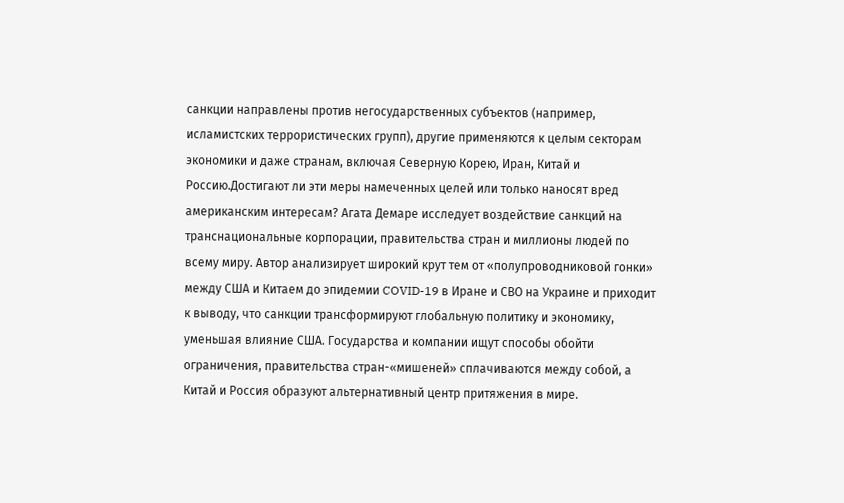санкции направлены против негосударственных субъектов (например, исламистских террористических групп), другие применяются к целым секторам экономики и даже странам, включая Северную Корею, Иран, Китай и Россию.Достигают ли эти меры намеченных целей или только наносят вред американским интересам? Агата Демаре исследует воздействие санкций на транснациональные корпорации, правительства стран и миллионы людей по всему миру. Автор анализирует широкий крут тем от «полупроводниковой гонки» между США и Китаем до эпидемии COVID-19 в Иране и СВО на Украине и приходит к выводу, что санкции трансформируют глобальную политику и экономику, уменьшая влияние США. Государства и компании ищут способы обойти ограничения, правительства стран-«мишеней» сплачиваются между собой, а Китай и Россия образуют альтернативный центр притяжения в мире.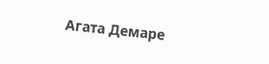Агата Демаре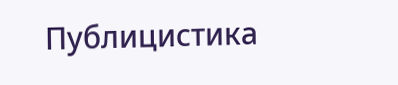Публицистика